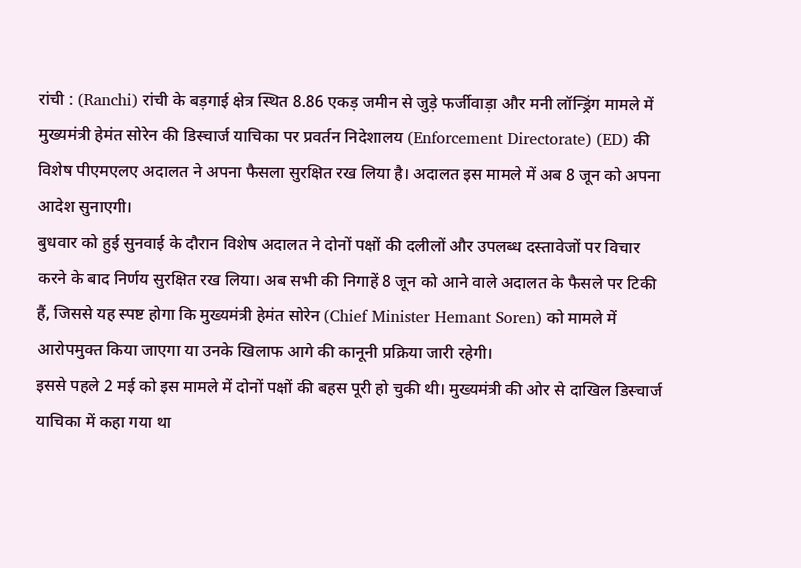रांची : (Ranchi) रांची के बड़गाई क्षेत्र स्थित 8.86 एकड़ जमीन से जुड़े फर्जीवाड़ा और मनी लॉन्ड्रिंग मामले में मुख्यमंत्री हेमंत सोरेन की डिस्चार्ज याचिका पर प्रवर्तन निदेशालय (Enforcement Directorate) (ED) की विशेष पीएमएलए अदालत ने अपना फैसला सुरक्षित रख लिया है। अदालत इस मामले में अब 8 जून को अपना आदेश सुनाएगी।
बुधवार को हुई सुनवाई के दौरान विशेष अदालत ने दोनों पक्षों की दलीलों और उपलब्ध दस्तावेजों पर विचार करने के बाद निर्णय सुरक्षित रख लिया। अब सभी की निगाहें 8 जून को आने वाले अदालत के फैसले पर टिकी हैं, जिससे यह स्पष्ट होगा कि मुख्यमंत्री हेमंत सोरेन (Chief Minister Hemant Soren) को मामले में आरोपमुक्त किया जाएगा या उनके खिलाफ आगे की कानूनी प्रक्रिया जारी रहेगी।
इससे पहले 2 मई को इस मामले में दोनों पक्षों की बहस पूरी हो चुकी थी। मुख्यमंत्री की ओर से दाखिल डिस्चार्ज याचिका में कहा गया था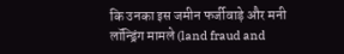कि उनका इस जमीन फर्जीवाड़े और मनी लॉन्ड्रिंग मामले (land fraud and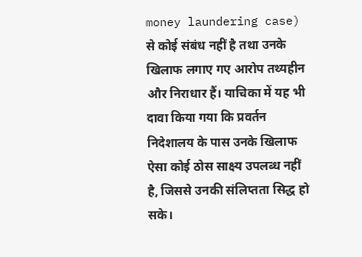money laundering case) से कोई संबंध नहीं है तथा उनके खिलाफ लगाए गए आरोप तथ्यहीन और निराधार हैं। याचिका में यह भी दावा किया गया कि प्रवर्तन निदेशालय के पास उनके खिलाफ ऐसा कोई ठोस साक्ष्य उपलब्ध नहीं है, जिससे उनकी संलिप्तता सिद्ध हो सके।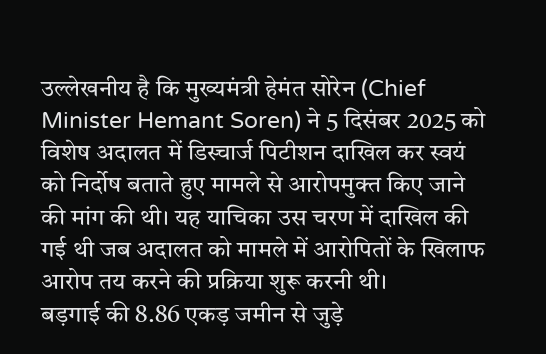उल्लेखनीय है कि मुख्यमंत्री हेमंत सोरेन (Chief Minister Hemant Soren) ने 5 दिसंबर 2025 को विशेष अदालत में डिस्चार्ज पिटीशन दाखिल कर स्वयं को निर्दोष बताते हुए मामले से आरोपमुक्त किए जाने की मांग की थी। यह याचिका उस चरण में दाखिल की गई थी जब अदालत को मामले में आरोपितों के खिलाफ आरोप तय करने की प्रक्रिया शुरू करनी थी।
बड़गाई की 8.86 एकड़ जमीन से जुड़े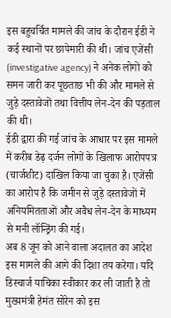इस बहुचर्चित मामले की जांच के दौरान ईडी ने कई स्थानों पर छापेमारी की थी। जांच एजेंसी (investigative agency) ने अनेक लोगों को समन जारी कर पूछताछ भी की और मामले से जुड़े दस्तावेजों तथा वित्तीय लेन-देन की पड़ताल की थी।
ईडी द्वारा की गई जांच के आधार पर इस मामले में करीब डेढ़ दर्जन लोगों के खिलाफ आरोपपत्र (चार्जशीट) दाखिल किया जा चुका है। एजेंसी का आरोप है कि जमीन से जुड़े दस्तावेजों में अनियमितताओं और अवैध लेन-देन के माध्यम से मनी लॉन्ड्रिंग की गई।
अब 8 जून को आने वाला अदालत का आदेश इस मामले की आगे की दिशा तय करेगा। यदि डिस्चार्ज याचिका स्वीकार कर ली जाती है तो मुख्यमंत्री हेमंत सोरेन को इस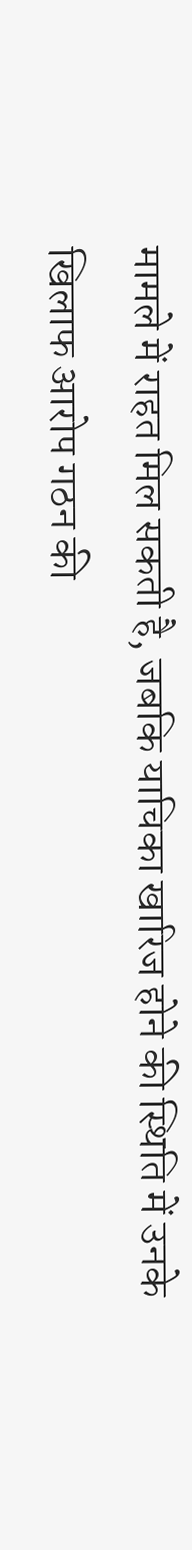मामले में राहत मिल सकती है, जबकि याचिका खारिज होने की स्थिति में उनके खिलाफ आरोप गठन की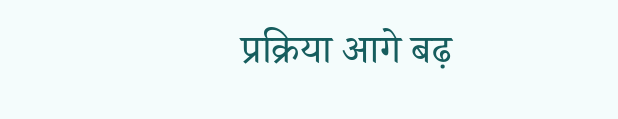प्रक्रिया आगे बढ़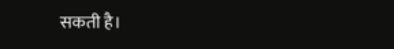सकती है।